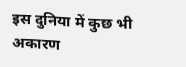इस दुनिया में कुछ भी अकारण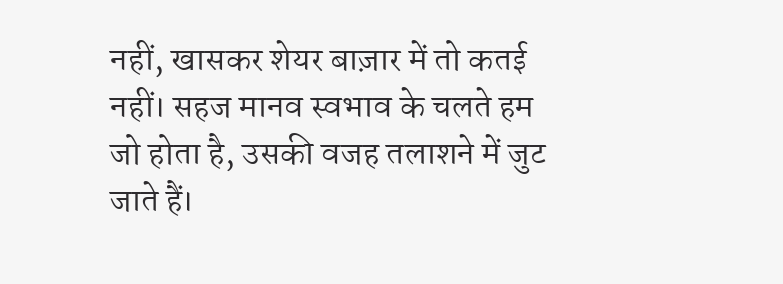नहीं, खासकर शेयर बाज़ार में तो कतई नहीं। सहज मानव स्वभाव के चलते हम जो होता है, उसकी वजह तलाशने में जुट जाते हैं।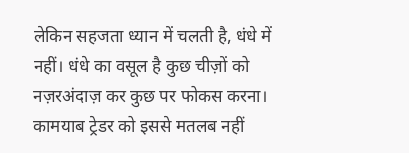लेकिन सहजता ध्यान में चलती है, धंधे में नहीं। धंधे का वसूल है कुछ चीज़ों को नज़रअंदाज़ कर कुछ पर फोकस करना। कामयाब ट्रेडर को इससे मतलब नहीं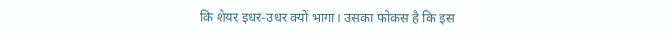कि शेयर इधर-उधर क्यों भागा। उसका फोकस है कि इस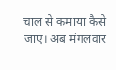चाल से कमाया कैसे जाए। अब मंगलवार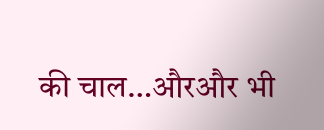की चाल…औरऔर भी